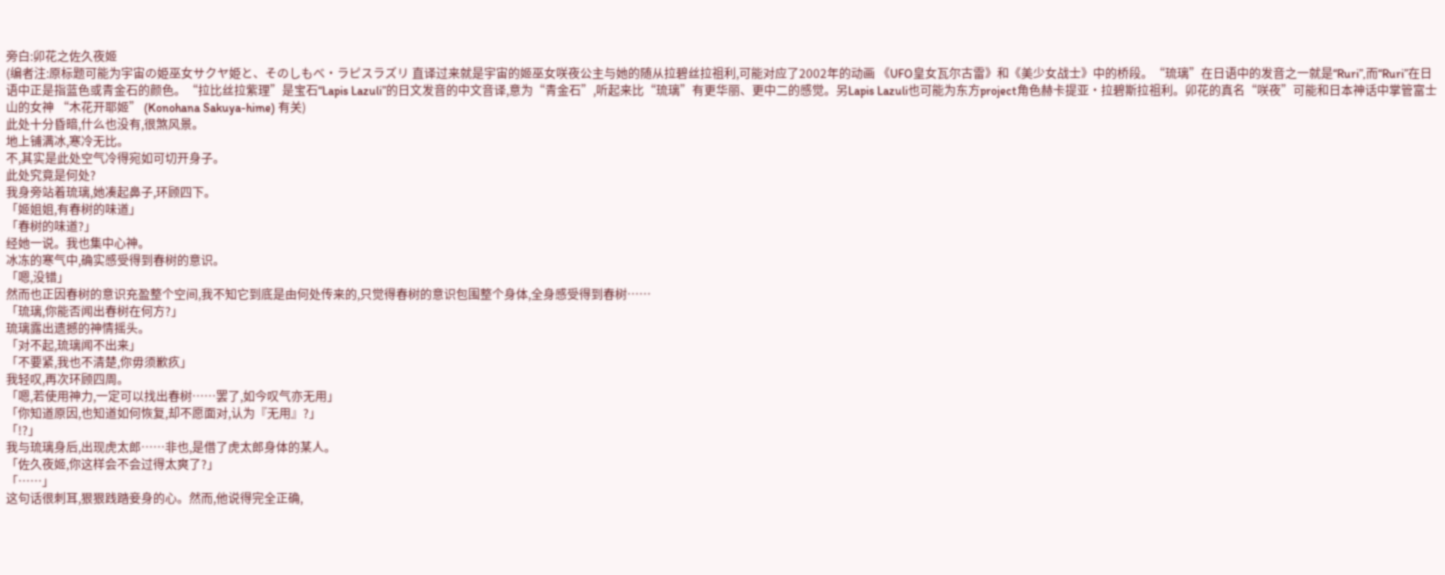旁白:卯花之佐久夜姬
(编者注:原标题可能为宇宙の姫巫女サクヤ姫と、そのしもべ・ラピスラズリ 直译过来就是宇宙的姬巫女咲夜公主与她的随从拉碧丝拉祖利,可能对应了2002年的动画 《UFO皇女瓦尔古雷》和《美少女战士》中的桥段。“琉璃”在日语中的发音之一就是“Ruri”,而“Ruri”在日语中正是指蓝色或青金石的颜色。“拉比丝拉紫理”是宝石“Lapis Lazuli”的日文发音的中文音译,意为“青金石”,听起来比“琉璃”有更华丽、更中二的感觉。另Lapis Lazuli也可能为东方project角色赫卡提亚·拉碧斯拉祖利。卯花的真名“咲夜”可能和日本神话中掌管富士山的女神 “木花开耶姬” (Konohana Sakuya-hime) 有关)
此处十分昏暗,什么也没有,很煞风景。
地上铺满冰,寒冷无比。
不,其实是此处空气冷得宛如可切开身子。
此处究竟是何处?
我身旁站着琉璃,她凑起鼻子,环顾四下。
「姬姐姐,有春树的味道」
「春树的味道?」
经她一说。我也集中心神。
冰冻的寒气中,确实感受得到春树的意识。
「嗯,没错」
然而也正因春树的意识充盈整个空间,我不知它到底是由何处传来的,只觉得春树的意识包围整个身体,全身感受得到春树……
「琉璃,你能否闻出春树在何方?」
琉璃露出遗撼的神情摇头。
「对不起,琉璃闻不出来」
「不要紧,我也不清楚,你毋须歉疚」
我轻叹,再次环顾四周。
「嗯,若使用神力,一定可以找出春树……罢了,如今叹气亦无用」
「你知道原因,也知道如何恢复,却不愿面对,认为『无用』?」
「!?」
我与琉璃身后,出现虎太郎……非也,是借了虎太郎身体的某人。
「佐久夜姬,你这样会不会过得太爽了?」
「……」
这句话很刺耳,狠狠践踏妾身的心。然而,他说得完全正确,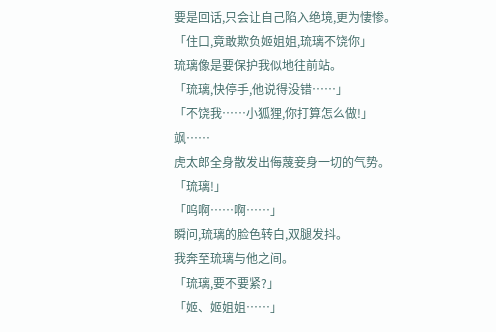要是回话,只会让自己陷入绝境,更为悽惨。
「住口,竟敢欺负姬姐姐,琉璃不饶你」
琉璃像是要保护我似地往前站。
「琉璃,快停手,他说得没错……」
「不饶我……小狐狸,你打算怎么做!」
飒……
虎太郎全身散发出侮蔑妾身一切的气势。
「琉璃!」
「呜啊……啊……」
瞬问,琉璃的脸色转白,双腿发抖。
我奔至琉璃与他之间。
「琉璃,要不要紧?」
「姬、姬姐姐……」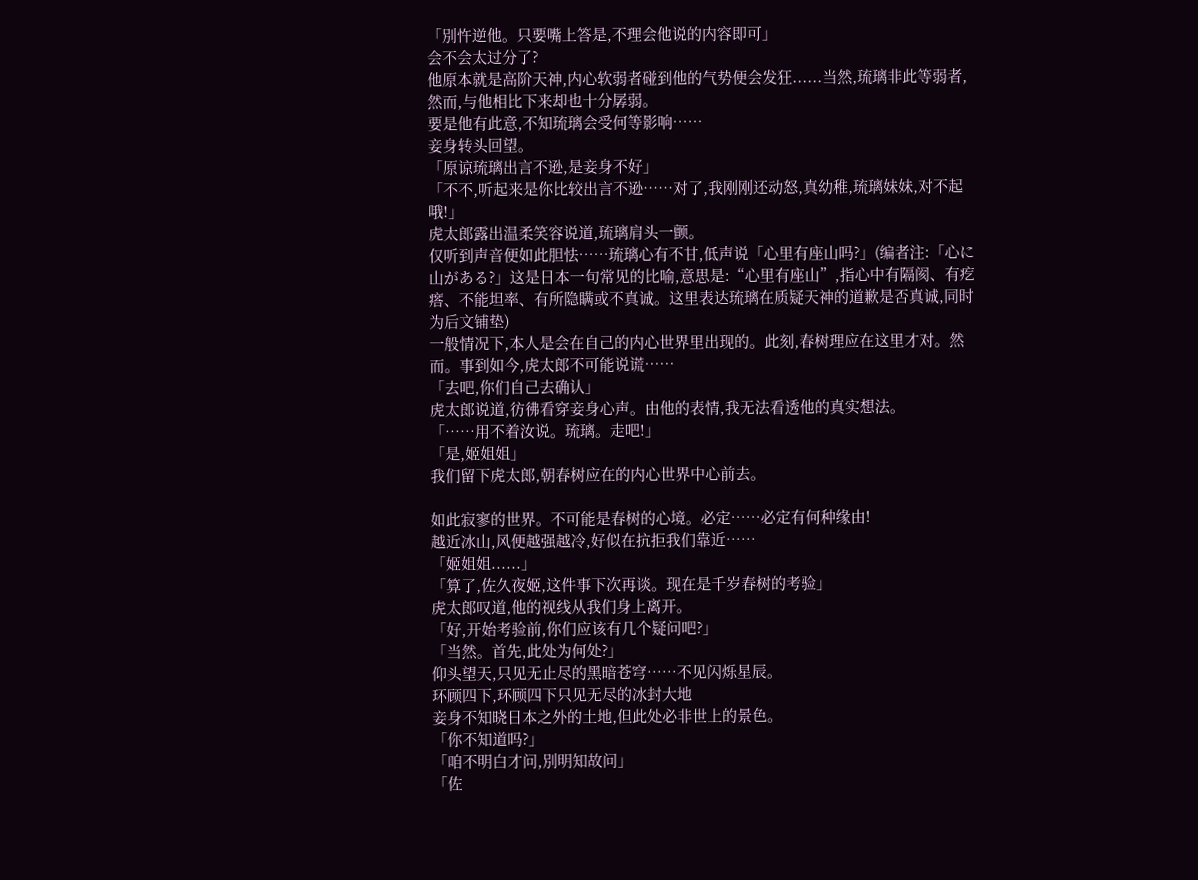「別忤逆他。只要嘴上答是,不理会他说的内容即可」
会不会太过分了?
他原本就是高阶天神,内心软弱者碰到他的气势便会发狂......当然,琉璃非此等弱者,然而,与他相比下来却也十分孱弱。
要是他有此意,不知琉璃会受何等影响……
妾身转头回望。
「原谅琉璃出言不逊,是妾身不好」
「不不,听起来是你比较出言不逊……对了,我刚刚还动怒,真幼稚,琉璃妹妹,对不起哦!」
虎太郎露出温柔笑容说道,琉璃肩头一颤。
仅听到声音便如此胆怯……琉璃心有不甘,低声说「心里有座山吗?」(编者注:「心に山がある?」这是日本一句常见的比喻,意思是:“心里有座山”,指心中有隔阂、有疙瘩、不能坦率、有所隐瞒或不真诚。这里表达琉璃在质疑天神的道歉是否真诚,同时为后文铺垫)
一般情况下,本人是会在自己的内心世界里出现的。此刻,春树理应在这里才对。然而。事到如今,虎太郎不可能说谎……
「去吧,你们自己去确认」
虎太郎说道,彷彿看穿妾身心声。由他的表情,我无法看透他的真实想法。
「……用不着汝说。琉璃。走吧!」
「是,姬姐姐」
我们留下虎太郎,朝春树应在的内心世界中心前去。

如此寂寥的世界。不可能是春树的心境。必定……必定有何种缘由!
越近冰山,风便越强越冷,好似在抗拒我们靠近……
「姬姐姐......」
「算了,佐久夜姬,这件事下次再谈。现在是千岁春树的考验」
虎太郎叹道,他的视线从我们身上离开。
「好,开始考验前,你们应该有几个疑问吧?」
「当然。首先,此处为何处?」
仰头望天,只见无止尽的黑暗苍穹……不见闪烁星辰。
环顾四下,环顾四下只见无尽的冰封大地
妾身不知晓日本之外的土地,但此处必非世上的景色。
「你不知道吗?」
「咱不明白才问,別明知故问」
「佐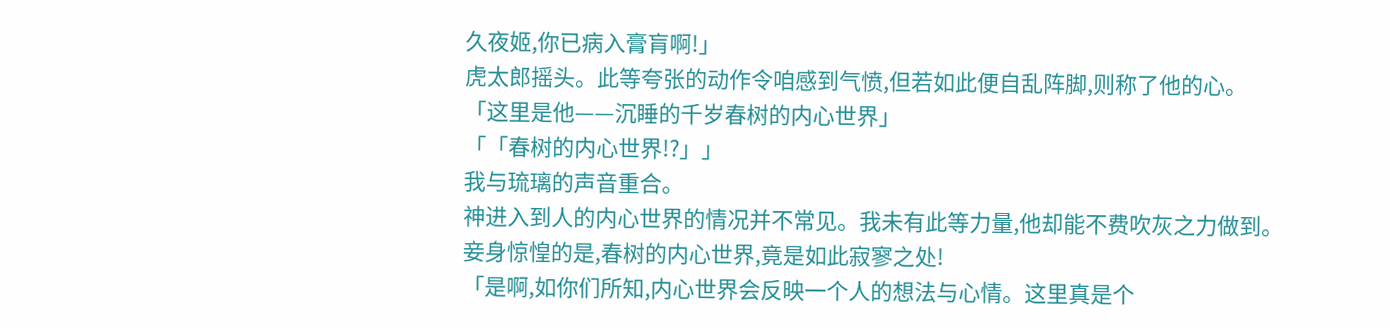久夜姬,你已病入膏肓啊!」
虎太郎摇头。此等夸张的动作令咱感到气愤,但若如此便自乱阵脚,则称了他的心。
「这里是他——沉睡的千岁春树的内心世界」
「「春树的内心世界!?」」
我与琉璃的声音重合。
神进入到人的内心世界的情况并不常见。我未有此等力量,他却能不费吹灰之力做到。
妾身惊惶的是,春树的内心世界,竟是如此寂寥之处!
「是啊,如你们所知,内心世界会反映一个人的想法与心情。这里真是个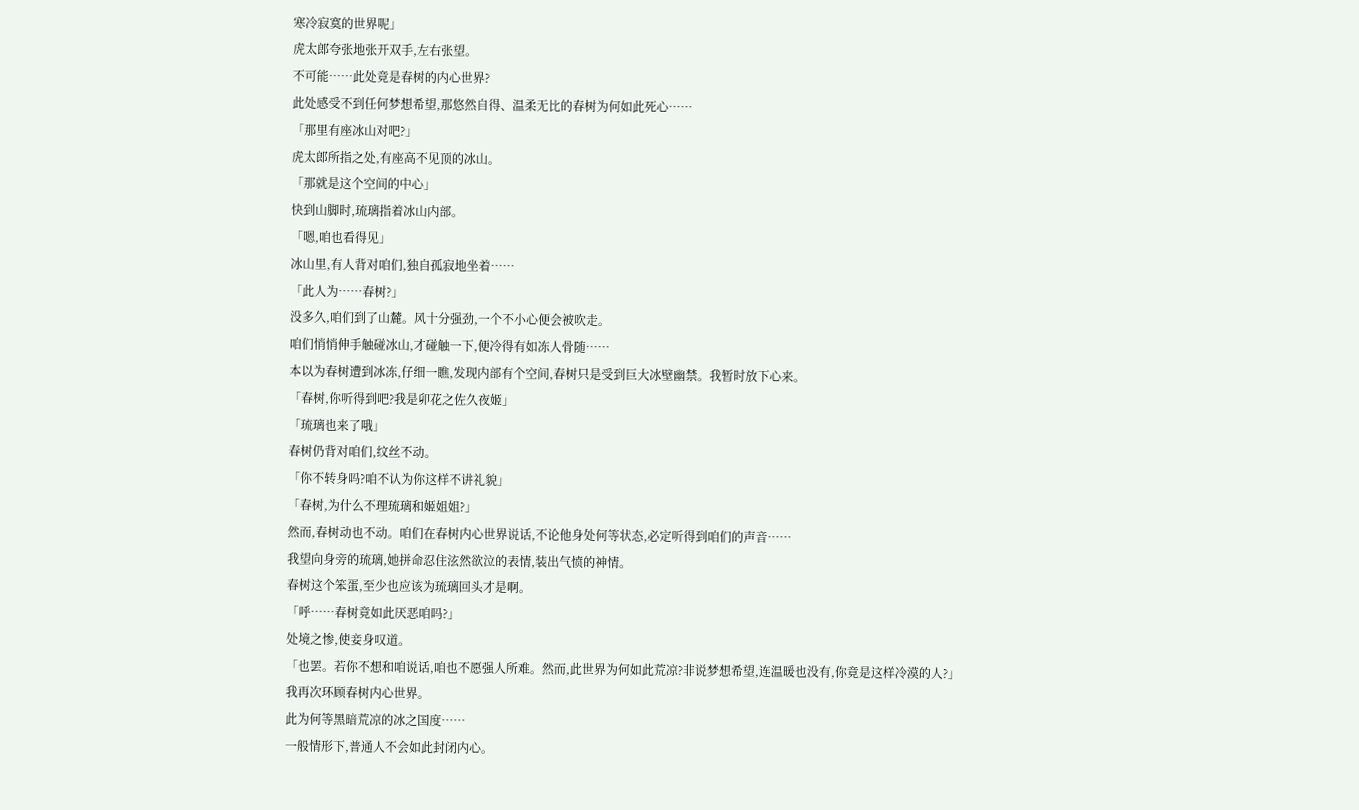寒冷寂寞的世界呢」
虎太郎夸张地张开双手,左右张望。
不可能……此处竟是春树的内心世界?
此处感受不到任何梦想希望,那悠然自得、温柔无比的春树为何如此死心……
「那里有座冰山对吧?」
虎太郎所指之处,有座高不见顶的冰山。
「那就是这个空间的中心」
快到山脚时,琉璃指着冰山内部。
「嗯,咱也看得见」
冰山里,有人背对咱们,独自孤寂地坐着……
「此人为……春树?」
没多久,咱们到了山麓。风十分强劲,一个不小心便会被吹走。
咱们悄悄伸手触碰冰山,才碰触一下,便冷得有如冻人骨随……
本以为春树遭到冰冻,仔细一瞧,发现内部有个空间,春树只是受到巨大冰壁幽禁。我暂时放下心来。
「春树,你听得到吧?我是卯花之佐久夜姬」
「琉璃也来了哦」
春树仍背对咱们,纹丝不动。
「你不转身吗?咱不认为你这样不讲礼貌」
「春树,为什么不理琉璃和姬姐姐?」
然而,春树动也不动。咱们在春树内心世界说话,不论他身处何等状态,必定听得到咱们的声音……
我望向身旁的琉璃,她拼命忍住泫然欲泣的表情,装出气愤的神情。
春树这个笨蛋,至少也应该为琉璃回头才是啊。
「呼……春树竟如此厌恶咱吗?」
处境之惨,使妾身叹道。
「也罢。若你不想和咱说话,咱也不愿强人所难。然而,此世界为何如此荒凉?非说梦想希望,连温暖也没有,你竟是这样冷漠的人?」
我再次环顾春树内心世界。
此为何等黑暗荒凉的冰之国度……
一般情形下,普通人不会如此封闭内心。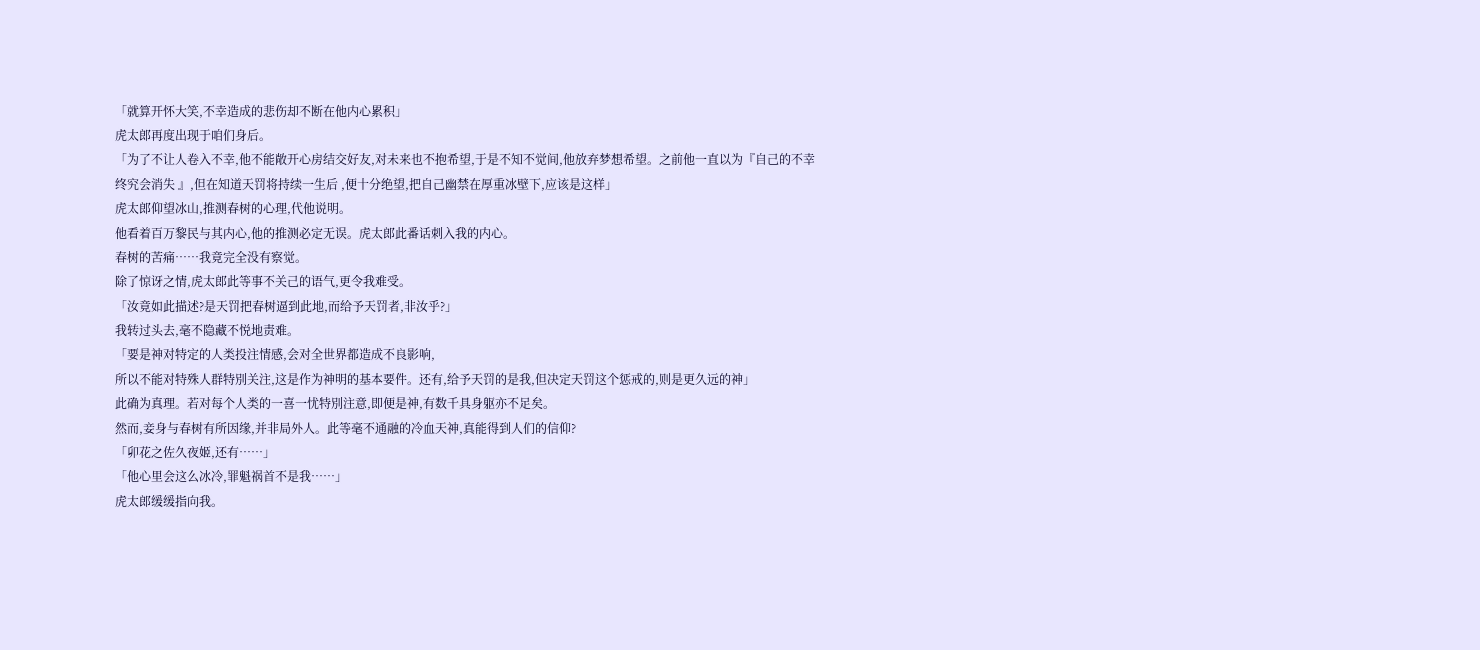「就算开怀大笑,不幸造成的悲伤却不断在他内心累积」
虎太郎再度出现于咱们身后。
「为了不让人卷入不幸,他不能敞开心房结交好友,对未来也不抱希望,于是不知不觉间,他放弃梦想希望。之前他一直以为『自己的不幸终究会消失 』,但在知道天罚将持续一生后 ,便十分绝望,把自己幽禁在厚重冰壁下,应该是这样」
虎太郎仰望冰山,推测春树的心理,代他说明。
他看着百万黎民与其内心,他的推测必定无误。虎太郎此番话刺入我的内心。
春树的苦痛……我竟完全没有察觉。
除了惊讶之情,虎太郎此等事不关己的语气,更令我难受。
「汝竟如此描述?是天罚把春树逼到此地,而给予天罚者,非汝乎?」
我转过头去,毫不隐藏不悦地责难。
「要是神对特定的人类投注情感,会对全世界都造成不良影响,
所以不能对特殊人群特別关注,这是作为神明的基本要件。还有,给予天罚的是我,但决定天罚这个惩戒的,则是更久远的神」
此确为真理。若对每个人类的一喜一忧特別注意,即便是神,有数千具身躯亦不足矣。
然而,妾身与春树有所因缘,并非局外人。此等毫不通融的冷血天神,真能得到人们的信仰?
「卯花之佐久夜姬,还有……」
「他心里会这么冰冷,罪魁祸首不是我……」
虎太郎缓缓指向我。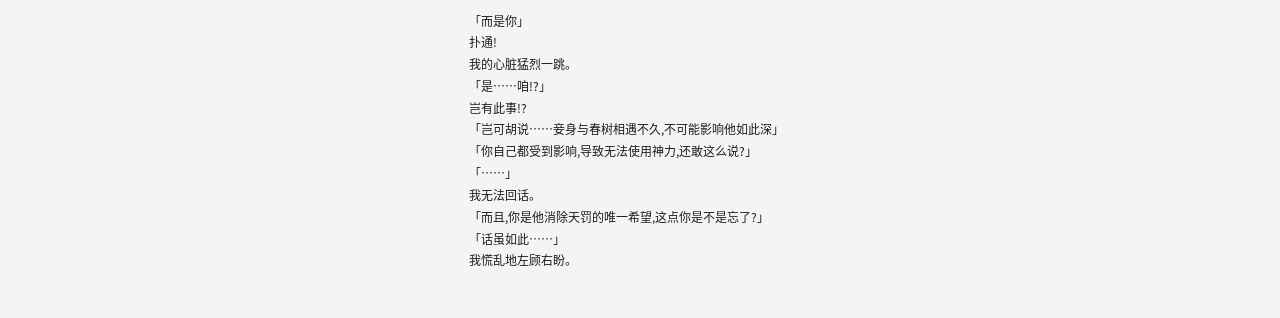「而是你」
扑通!
我的心脏猛烈一跳。
「是……咱!?」
岂有此事!?
「岂可胡说……妾身与春树相遇不久,不可能影响他如此深」
「你自己都受到影响,导致无法使用神力,还敢这么说?」
「……」
我无法回话。
「而且,你是他消除天罚的唯一希望,这点你是不是忘了?」
「话虽如此……」
我慌乱地左顾右盼。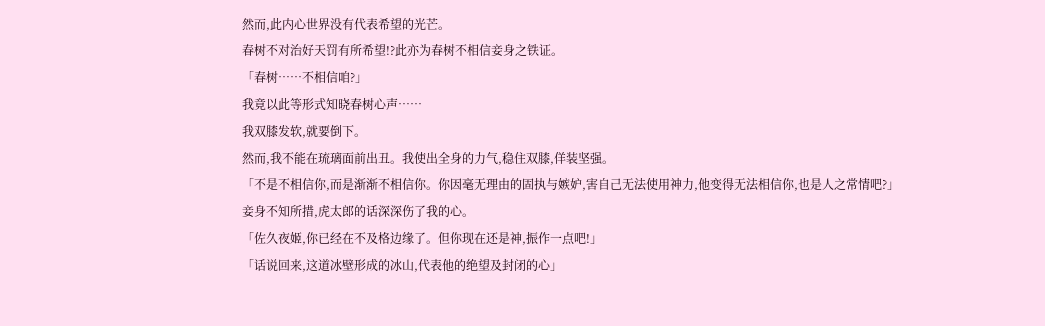然而,此内心世界没有代表希望的光芒。
春树不对治好天罚有所希望!?此亦为春树不相信妾身之铁证。
「春树……不相信咱?」
我竟以此等形式知晓春树心声……
我双膝发软,就要倒下。
然而,我不能在琉璃面前出丑。我使出全身的力气,稳住双膝,佯装坚强。
「不是不相信你,而是渐渐不相信你。你因毫无理由的固执与嫉妒,害自己无法使用神力,他变得无法相信你,也是人之常情吧?」
妾身不知所措,虎太郎的话深深伤了我的心。
「佐久夜姬,你已经在不及格边缘了。但你现在还是神,振作一点吧!」
「话说回来,这道冰壁形成的冰山,代表他的绝望及封闭的心」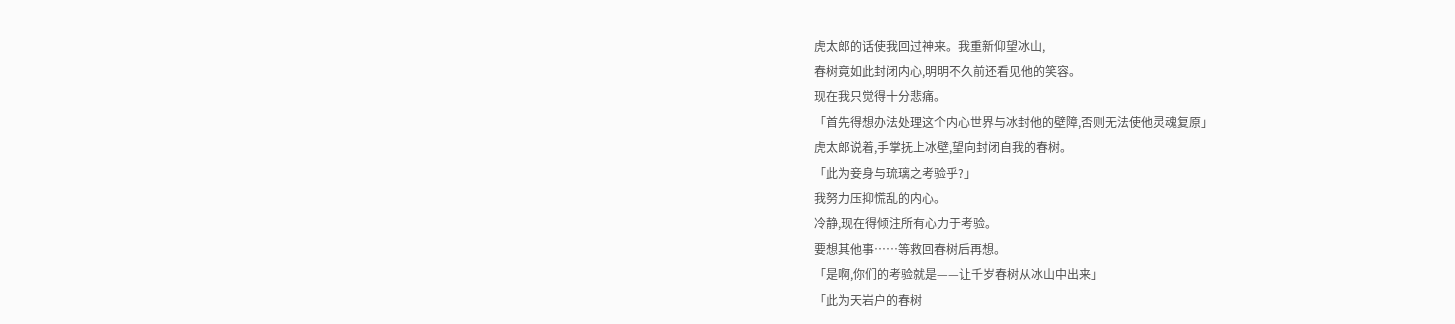虎太郎的话使我回过神来。我重新仰望冰山,
春树竟如此封闭内心,明明不久前还看见他的笑容。
现在我只觉得十分悲痛。
「首先得想办法处理这个内心世界与冰封他的壁障,否则无法使他灵魂复原」
虎太郎说着,手掌抚上冰壁,望向封闭自我的春树。
「此为妾身与琉璃之考验乎?」
我努力压抑慌乱的内心。
冷静,现在得倾注所有心力于考验。
要想其他事……等救回春树后再想。
「是啊,你们的考验就是——让千岁春树从冰山中出来」
「此为天岩户的春树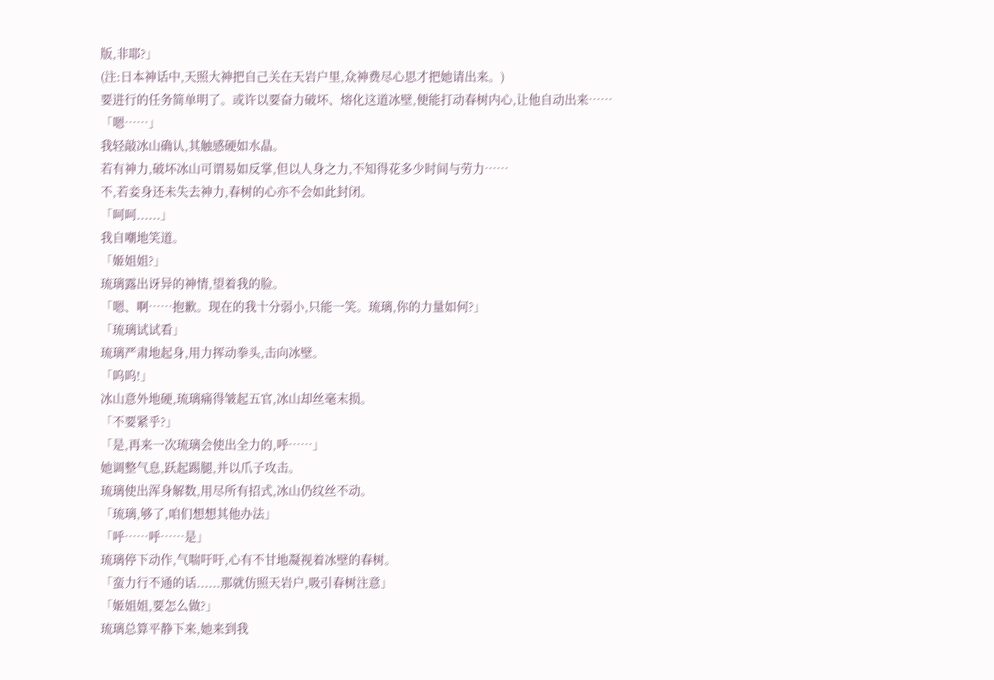版,非耶?」
(注:日本神话中,天照大神把自己关在天岩户里,众神费尽心思才把她请出来。)
要进行的任务简单明了。或许以要奋力破坏、熔化这道冰壁,便能打动春树内心,让他自动出来……
「嗯……」
我轻敲冰山确认,其触感硬如水晶。
若有神力,破坏冰山可谓易如反掌,但以人身之力,不知得花多少时间与劳力……
不,若妾身还未失去神力,春树的心亦不会如此封闭。
「呵呵......」
我自嘲地笑道。
「姬姐姐?」
琉璃露出讶异的神情,望着我的脸。
「嗯、啊……抱歉。现在的我十分弱小,只能一笑。琉璃,你的力量如何?」
「琉璃试试看」
琉璃严肃地起身,用力挥动拳头,击向冰壁。
「呜呜!」
冰山意外地硬,琉璃痛得皱起五官,冰山却丝毫末损。
「不要紧乎?」
「是,再来一次琉璃会使出全力的,呼……」
她调整气息,跃起踢腿,并以爪子攻击。
琉璃使出浑身解数,用尽所有招式,冰山仍纹丝不动。
「琉璃,够了,咱们想想其他办法」
「呼……呼……是」
琉璃停下动作,气喘吁吁,心有不甘地凝视着冰壁的春树。
「蛮力行不通的话......那就仿照天岩户,吸引春树注意」
「姬姐姐,要怎么做?」
琉璃总算平静下来,她来到我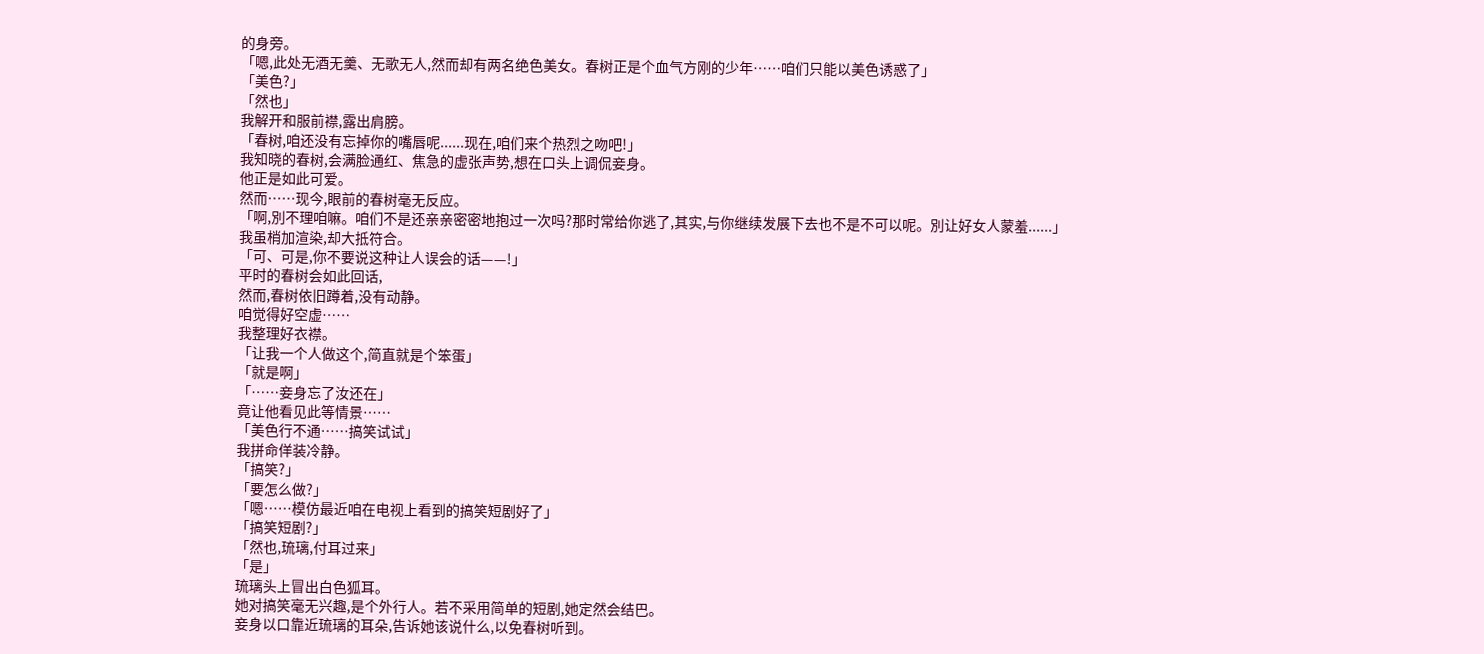的身旁。
「嗯,此处无酒无羹、无歌无人,然而却有两名绝色美女。春树正是个血气方刚的少年……咱们只能以美色诱惑了」
「美色?」
「然也」
我解开和服前襟,露出肩膀。
「春树,咱还没有忘掉你的嘴唇呢......现在,咱们来个热烈之吻吧!」
我知晓的春树,会满脸通红、焦急的虚张声势,想在口头上调侃妾身。
他正是如此可爱。
然而……现今,眼前的春树毫无反应。
「啊,別不理咱嘛。咱们不是还亲亲密密地抱过一次吗?那时常给你逃了,其实,与你继续发展下去也不是不可以呢。別让好女人蒙羞......」
我虽梢加渲染,却大抵符合。
「可、可是,你不要说这种让人误会的话——!」
平时的春树会如此回话,
然而,春树依旧蹲着,没有动静。
咱觉得好空虚……
我整理好衣襟。
「让我一个人做这个,简直就是个笨蛋」
「就是啊」
「……妾身忘了汝还在」
竟让他看见此等情景……
「美色行不通……搞笑试试」
我拼命佯装冷静。
「搞笑?」
「要怎么做?」
「嗯……模仿最近咱在电视上看到的搞笑短剧好了」
「搞笑短剧?」
「然也,琉璃,付耳过来」
「是」
琉璃头上冒出白色狐耳。
她对搞笑毫无兴趣,是个外行人。若不采用简单的短剧,她定然会结巴。
妾身以口靠近琉璃的耳朵,告诉她该说什么,以免春树听到。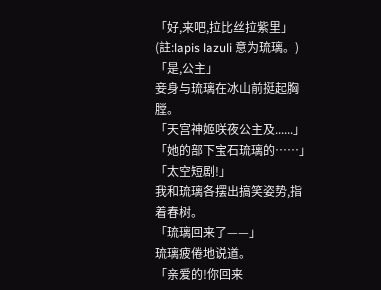「好,来吧,拉比丝拉紫里」(註:lapis lazuli 意为琉璃。)
「是,公主」
妾身与琉璃在冰山前挺起胸膛。
「天宫神姬咲夜公主及......」
「她的部下宝石琉璃的……」
「太空短剧!」
我和琉璃各摆出搞笑姿势,指着春树。
「琉璃回来了——」
琉璃疲倦地说道。
「亲爱的!你回来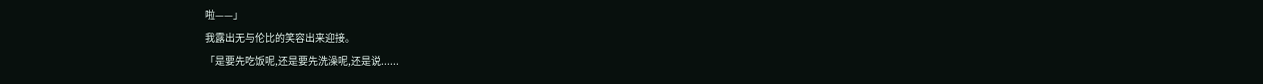啦——」
我露出无与伦比的笑容出来迎接。
「是要先吃饭呢,还是要先洗澡呢,还是说......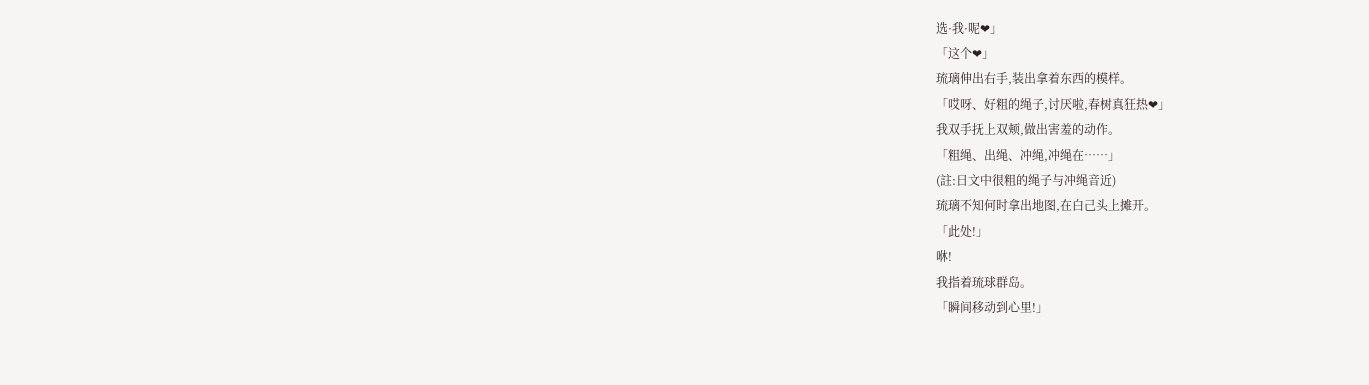选·我·呢❤」
「这个❤」
琉璃伸出右手,装出拿着东西的模样。
「哎呀、好粗的绳子,讨厌啦,春树真狂热❤」
我双手抚上双颊,做出害羞的动作。
「粗绳、出绳、冲绳,冲绳在……」
(註:日文中很粗的绳子与冲绳音近)
琉璃不知何时拿出地图,在白己头上摊开。
「此处!」
咻!
我指着琉球群岛。
「瞬间移动到心里!」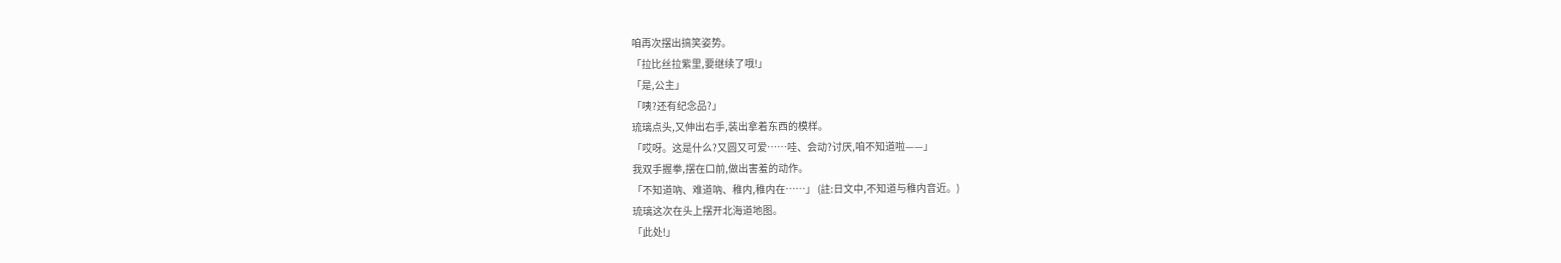咱再次摆出搞笑姿势。
「拉比丝拉紫里,要继续了哦!」
「是,公主」
「咦?还有纪念品?」
琉璃点头,又伸出右手,装出拿着东西的模样。
「哎呀。这是什么?又圆又可爱……哇、会动?讨厌,咱不知道啦——」
我双手握拳,摆在口前,做出害羞的动作。
「不知道吶、难道吶、稚内,稚内在……」 (註:日文中,不知道与稚内音近。)
琉璃这次在头上摆开北海道地图。
「此处!」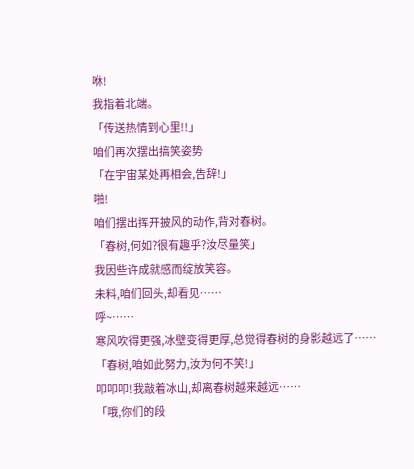咻!
我指着北端。
「传送热情到心里!!」
咱们再次摆出搞笑姿势
「在宇宙某处再相会,告辞!」
啪!
咱们摆出挥开披风的动作,背对春树。
「春树,何如?很有趣乎?汝尽量笑」
我因些许成就感而绽放笑容。
未料,咱们回头,却看见……
呼~……
寒风吹得更强,冰壁变得更厚,总觉得春树的身影越远了……
「春树,咱如此努力,汝为何不笑!」
叩叩叩!我敲着冰山,却离春树越来越远……
「哦,你们的段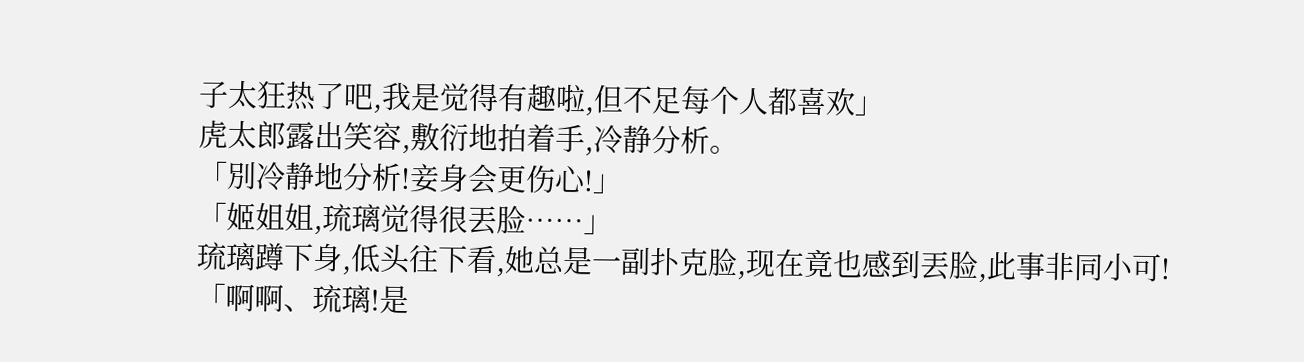子太狂热了吧,我是觉得有趣啦,但不足每个人都喜欢」
虎太郎露出笑容,敷衍地拍着手,冷静分析。
「別冷静地分析!妾身会更伤心!」
「姬姐姐,琉璃觉得很丟脸……」
琉璃蹲下身,低头往下看,她总是一副扑克脸,现在竟也感到丟脸,此事非同小可!
「啊啊、琉璃!是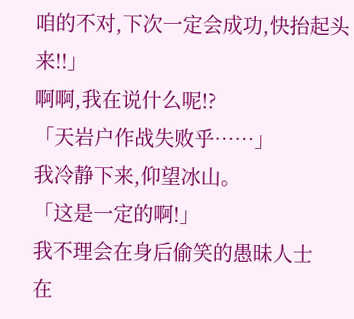咱的不对,下次一定会成功,快抬起头来!!」
啊啊,我在说什么呢!?
「天岩户作战失败乎……」
我冷静下来,仰望冰山。
「这是一定的啊!」
我不理会在身后偷笑的愚昧人士
在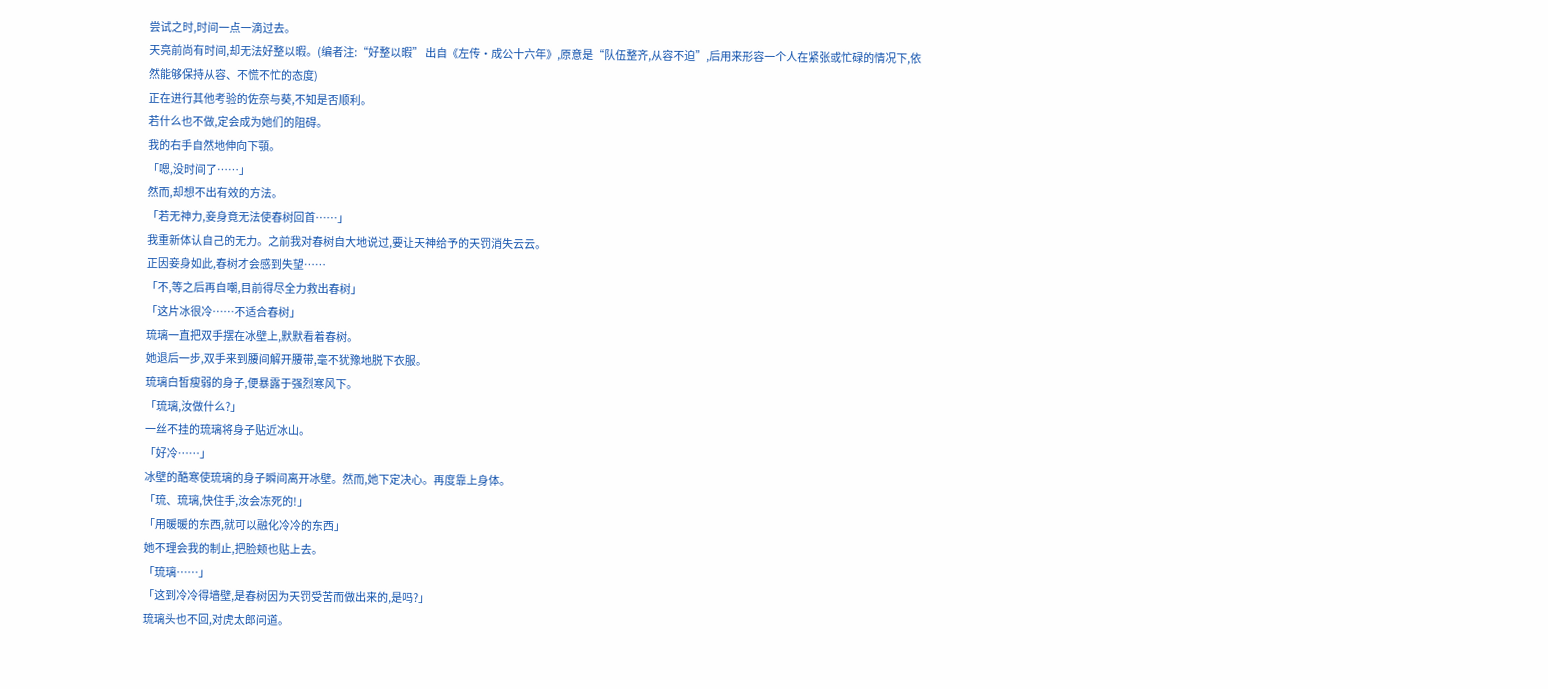尝试之时,时间一点一滴过去。
天亮前尚有时间,却无法好整以暇。(编者注:“好整以暇” 出自《左传·成公十六年》,原意是“队伍整齐,从容不迫”,后用来形容一个人在紧张或忙碌的情况下,依然能够保持从容、不慌不忙的态度)
正在进行其他考验的佐奈与葵,不知是否顺利。
若什么也不做,定会成为她们的阻碍。
我的右手自然地伸向下顎。
「嗯,没时间了……」
然而,却想不出有效的方法。
「若无神力,妾身竟无法使春树回首……」
我重新体认自己的无力。之前我对春树自大地说过,要让天神给予的天罚消失云云。
正因妾身如此,春树才会感到失望……
「不,等之后再自嘲,目前得尽全力救出春树」
「这片冰很冷……不适合春树」
琉璃一直把双手摆在冰壁上,默默看着春树。
她退后一步,双手来到腰间解开腰带,毫不犹豫地脱下衣服。
琉璃白皙瘦弱的身子,便暴露于强烈寒风下。
「琉璃,汝做什么?」
一丝不挂的琉璃将身子贴近冰山。
「好冷……」
冰壁的酷寒使琉璃的身子瞬间离开冰壁。然而,她下定决心。再度靠上身体。
「琉、琉璃,快住手,汝会冻死的!」
「用暖暖的东西,就可以融化冷冷的东西」
她不理会我的制止,把脸颊也贴上去。
「琉璃……」
「这到冷冷得墙壁,是春树因为天罚受苦而做出来的,是吗?」
琉璃头也不回,对虎太郎问道。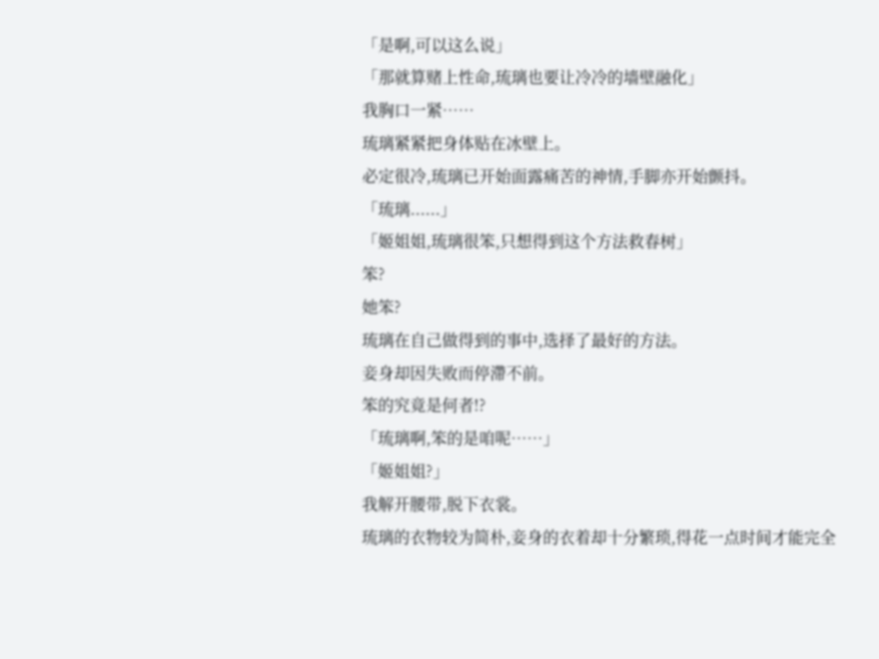「是啊,可以这么说」
「那就算赌上性命,琉璃也要让冷冷的墙壁融化」
我胸口一紧……
琉璃紧紧把身体贴在冰壁上。
必定很冷,琉璃已开始面露痛苦的神情,手脚亦开始颤抖。
「琉璃......」
「姬姐姐,琉璃很笨,只想得到这个方法救春树」
笨?
她笨?
琉璃在自己做得到的事中,选择了最好的方法。
妾身却因失败而停滯不前。
笨的究竟是何者!?
「琉璃啊,笨的是咱呢……」
「姬姐姐?」
我解开腰带,脱下衣裳。
琉璃的衣物较为简朴,妾身的衣着却十分繁琐,得花一点时间才能完全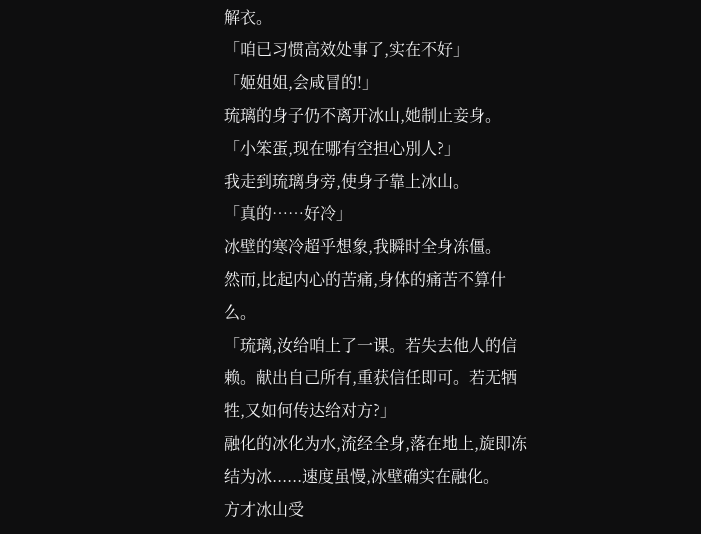解衣。
「咱已习惯高效处事了,实在不好」
「姬姐姐,会咸冒的!」
琉璃的身子仍不离开冰山,她制止妾身。
「小笨蛋,现在哪有空担心別人?」
我走到琉璃身旁,使身子靠上冰山。
「真的……好冷」
冰壁的寒冷超乎想象,我瞬时全身冻僵。
然而,比起内心的苦痛,身体的痛苦不算什么。
「琉璃,汝给咱上了一课。若失去他人的信赖。献出自己所有,重获信任即可。若无牺牲,又如何传达给对方?」
融化的冰化为水,流经全身,落在地上,旋即冻结为冰......速度虽慢,冰壁确实在融化。
方才冰山受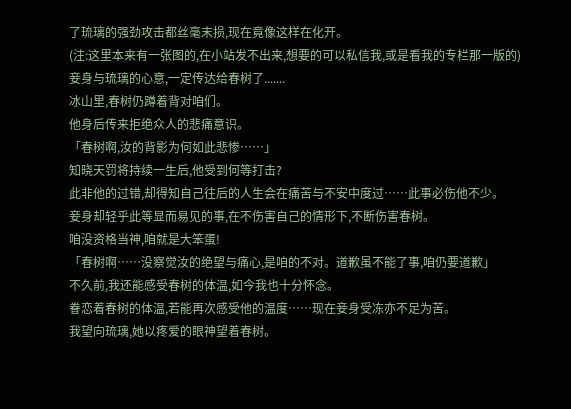了琉璃的强劲攻击都丝毫末损,现在竟像这样在化开。
(注:这里本来有一张图的,在小站发不出来,想要的可以私信我,或是看我的专栏那一版的)
妾身与琉璃的心意,一定传达给春树了.......
冰山里,春树仍蹲着背对咱们。
他身后传来拒绝众人的悲痛意识。
「春树啊,汝的背影为何如此悲惨……」
知晓天罚将持续一生后,他受到何等打击?
此非他的过错,却得知自己往后的人生会在痛苦与不安中度过……此事必伤他不少。
妾身却轻乎此等显而易见的事,在不伤害自己的情形下,不断伤害春树。
咱没资格当神,咱就是大笨蛋!
「春树啊……没察觉汝的绝望与痛心,是咱的不对。道歉虽不能了事,咱仍要道歉」
不久前,我还能感受春树的体温,如今我也十分怀念。
眷恋着春树的体温,若能再次感受他的温度……现在妾身受冻亦不足为苦。
我望向琉璃,她以疼爱的眼神望着春树。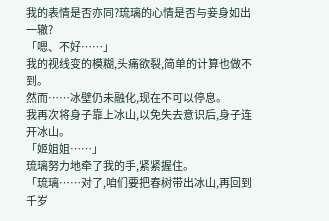我的表情是否亦同?琉璃的心情是否与妾身如出一辙?
「嗯、不好……」
我的视线变的模糊,头痛欲裂,简单的计算也做不到。
然而……冰壁仍未融化,现在不可以停息。
我再次将身子靠上冰山,以免失去意识后,身子连开冰山。
「姬姐姐……」
琉璃努力地牵了我的手,紧紧握住。
「琉璃……对了,咱们要把春树带出冰山,再回到千岁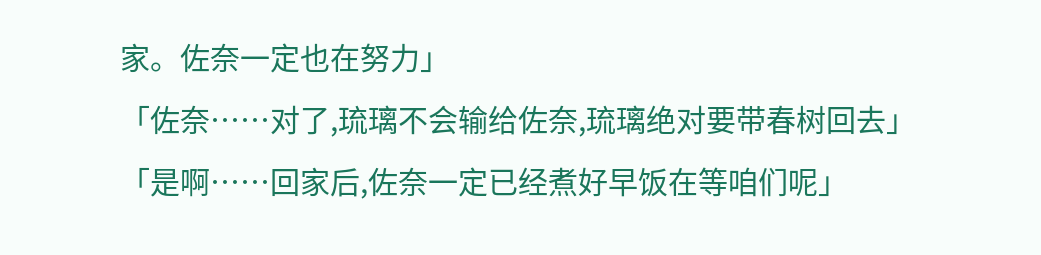家。佐奈一定也在努力」
「佐奈……对了,琉璃不会输给佐奈,琉璃绝对要带春树回去」
「是啊……回家后,佐奈一定已经煮好早饭在等咱们呢」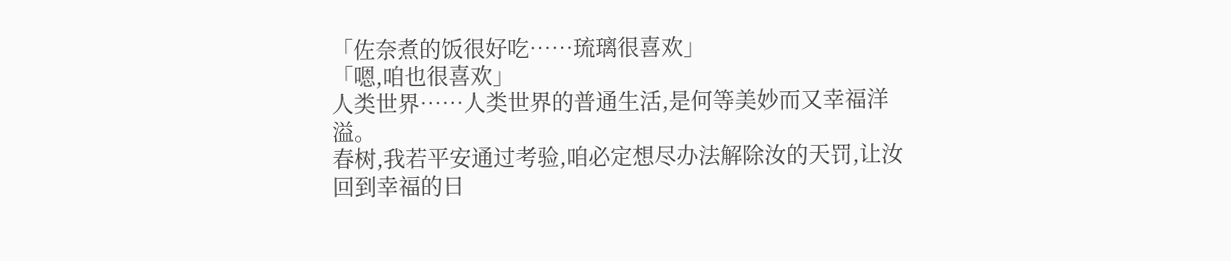「佐奈煮的饭很好吃……琉璃很喜欢」
「嗯,咱也很喜欢」
人类世界……人类世界的普通生活,是何等美妙而又幸福洋溢。
春树,我若平安通过考验,咱必定想尽办法解除汝的天罚,让汝回到幸福的日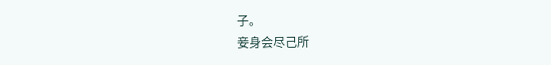子。
妾身会尽己所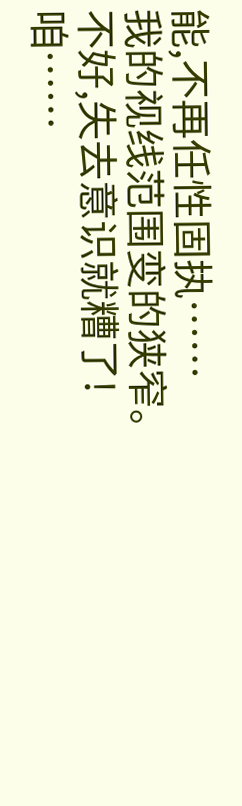能,不再任性固执……
我的视线范围变的狭窄。
不好,失去意识就糟了!
咱……